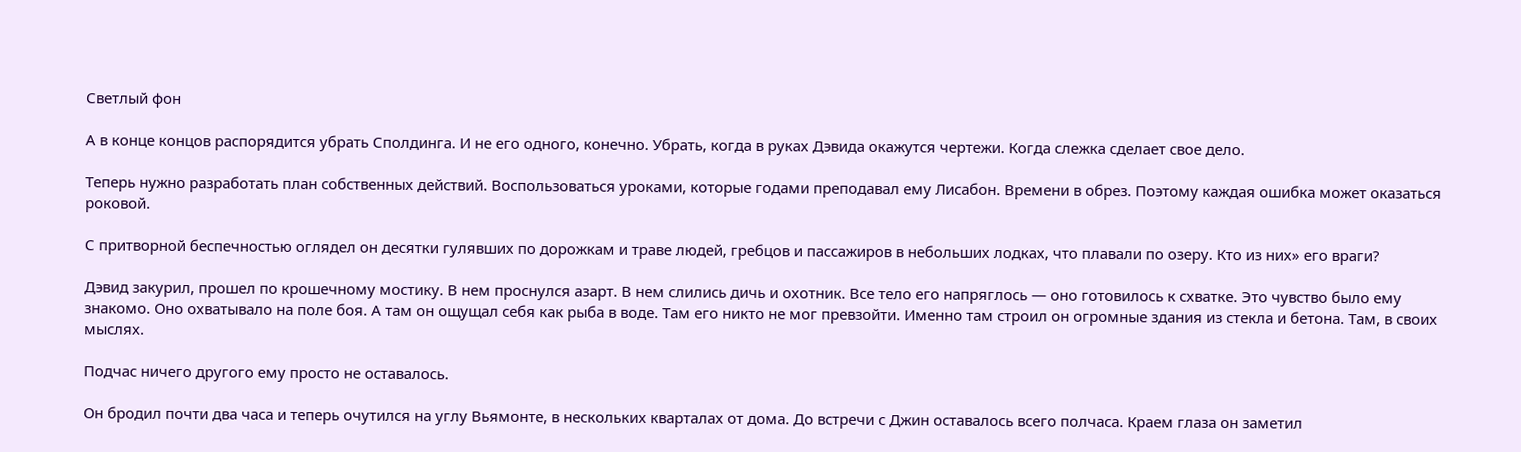Светлый фон

А в конце концов распорядится убрать Сполдинга. И не его одного, конечно. Убрать, когда в руках Дэвида окажутся чертежи. Когда слежка сделает свое дело.

Теперь нужно разработать план собственных действий. Воспользоваться уроками, которые годами преподавал ему Лисабон. Времени в обрез. Поэтому каждая ошибка может оказаться роковой.

С притворной беспечностью оглядел он десятки гулявших по дорожкам и траве людей, гребцов и пассажиров в небольших лодках, что плавали по озеру. Кто из них» его враги?

Дэвид закурил, прошел по крошечному мостику. В нем проснулся азарт. В нем слились дичь и охотник. Все тело его напряглось — оно готовилось к схватке. Это чувство было ему знакомо. Оно охватывало на поле боя. А там он ощущал себя как рыба в воде. Там его никто не мог превзойти. Именно там строил он огромные здания из стекла и бетона. Там, в своих мыслях.

Подчас ничего другого ему просто не оставалось.

Он бродил почти два часа и теперь очутился на углу Вьямонте, в нескольких кварталах от дома. До встречи с Джин оставалось всего полчаса. Краем глаза он заметил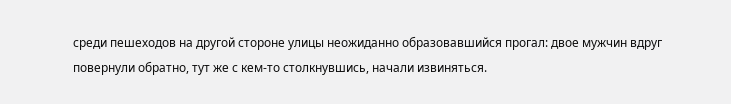среди пешеходов на другой стороне улицы неожиданно образовавшийся прогал: двое мужчин вдруг повернули обратно, тут же с кем-то столкнувшись, начали извиняться.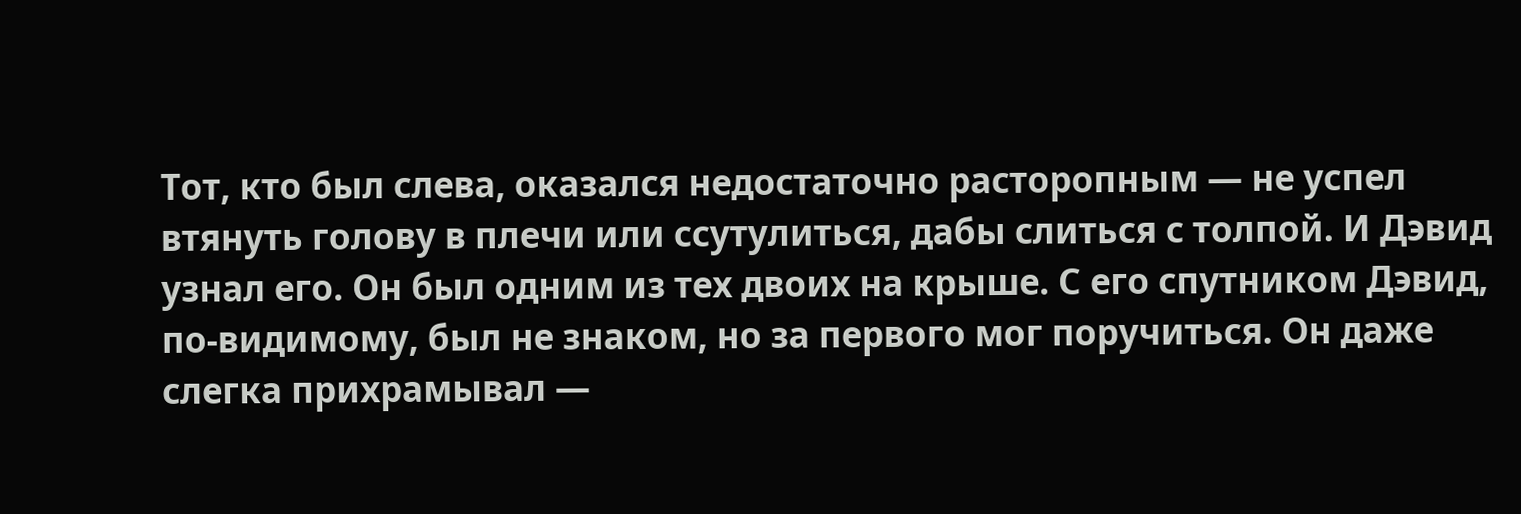Тот, кто был слева, оказался недостаточно расторопным — не успел втянуть голову в плечи или ссутулиться, дабы слиться с толпой. И Дэвид узнал его. Он был одним из тех двоих на крыше. С его спутником Дэвид, по-видимому, был не знаком, но за первого мог поручиться. Он даже слегка прихрамывал —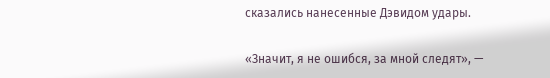сказались нанесенные Дэвидом удары.

«Значит, я не ошибся, за мной следят», —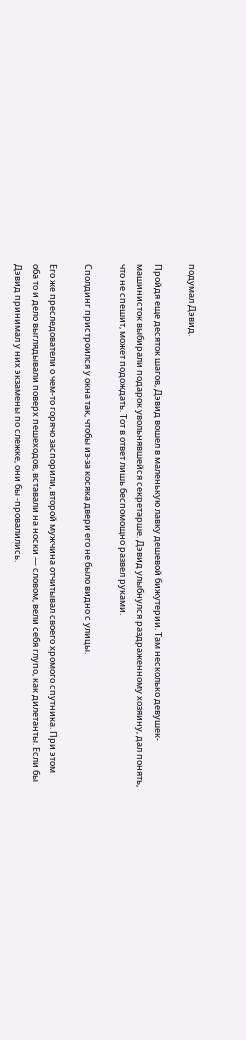подумал Дэвид.

Пройдя еще десяток шагов, Дэвид вошел в маленькую лавку дешевой бижутерии. Там несколько девушек-машинисток выбирали подарок увольнявшейся секретарше. Дэвид улыбнулся раздраженному хозяину, дал понять, что не спешит, может подождать. Тот в ответ лишь беспомощно развел руками.

Сполдинг пристроился у окна так, чтобы из-за косяка двери его не было видно с улицы.

Его же преследователи о чем-то горячо заспорили, второй мужчина отчитывал своего хромого спутника. При этом оба то и дело выглядывали поверх пешеходов, вставали на носки — словом, вели себя глупо, как дилетанты. Если бы Дэвид принимал у них экзамены по слежке, они бы -провалились.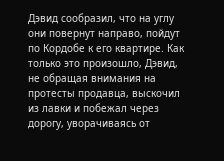Дэвид сообразил, что на углу они повернут направо, пойдут по Кордобе к его квартире. Как только это произошло, Дэвид, не обращая внимания на протесты продавца, выскочил из лавки и побежал через дорогу, уворачиваясь от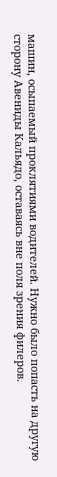машин, осыпаемый проклятиями водителей. Нужно было попасть на другую сторону Авениды Кальядо, оставаясь вне поля зрения филеров.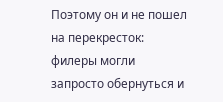Поэтому он и не пошел на перекресток: филеры могли запросто обернуться и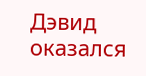Дэвид оказался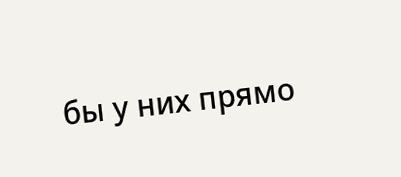бы у них прямо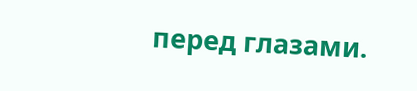перед глазами.